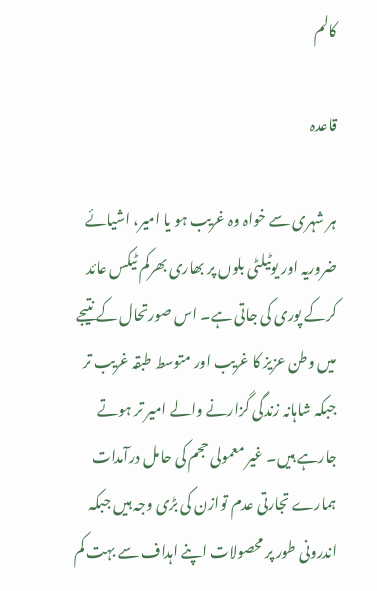کالم

قاعدہ

ہر شہری سے خواہ وہ غریب ہو یا امیر، اشیائے ضروریہ اور یوٹیلٹی بلوں پر بھاری بھرکم ٹیکس عائد کرکے پوری کی جاتی ہے۔ اس صورتحال کے نتیجے میں وطن عزیز کا غریب اور متوسط طبقہ غریب تر جبکہ شاہانہ زندگی گزارنے والے امیر تر ہوتے جارہے ہیں۔ غیر معمولی حجم کی حامل درآمدات ہمارے تجارتی عدم توازن کی بڑی وجہ ہیں جبکہ اندرونی طور پر محصولات اپنے اہداف سے بہت کم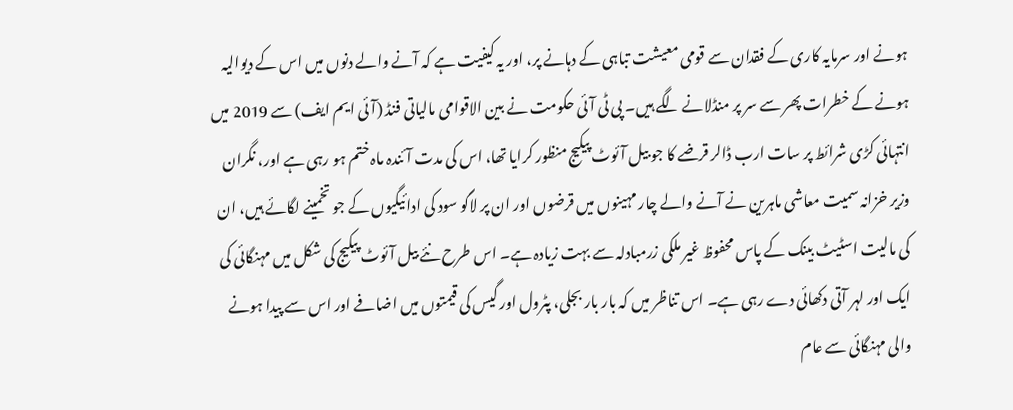ہونے اور سرمایہ کاری کے فقدان سے قومی معیشت تباہی کے دہانے پر، اور یہ کیفیت ہے کہ آنے والے دنوں میں اس کے دیوالیہ ہونے کے خطرات پھر سے سر پر منڈلانے لگے ہیں۔ پی ٹی آئی حکومت نے بین الاقوامی مالیاتی فنڈ (آئی ایم ایف) سے 2019 میں انتہائی کڑی شرائط پر سات ارب ڈالر قرضے کا جو بیل آئوٹ پیکیج منظور کرایا تھا، اس کی مدت آئندہ ماہ ختم ہو رہی ہے اور، نگران وزیر خزانہ سمیت معاشی ماہرین نے آنے والے چار مہینوں میں قرضوں اور ان پر لاگو سود کی ادائیگیوں کے جو تخمینے لگائے ہیں، ان کی مالیت اسٹیٹ بینک کے پاس محفوظ غیر ملکی زرمبادلہ سے بہت زیادہ ہے۔ اس طرح نئے بیل آئوٹ پیکیج کی شکل میں مہنگائی کی ایک اور لہر آتی دکھائی دے رہی ہے۔ اس تناظر میں کہ بار بار بجلی، پٹرول اور گیس کی قیمتوں میں اضافے اور اس سے پیدا ہونے والی مہنگائی سے عام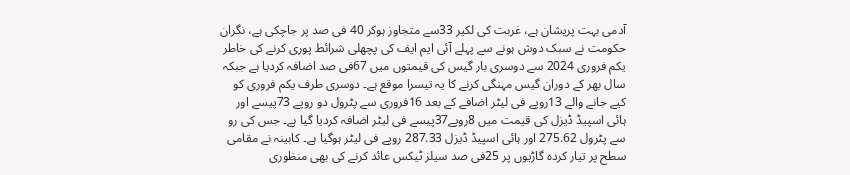آدمی بہت پریشان ہے، غربت کی لکیر 33سے متجاوز ہوکر 40 فی صد پر جاچکی ہے، نگران حکومت نے سبک دوش ہونے سے پہلے آئی ایم ایف کی پچھلی شرائط پوری کرنے کی خاطر یکم فروری 2024 سے دوسری بار گیس کی قیمتوں میں 67فی صد اضافہ کردیا ہے جبکہ سال بھر کے دوران گیس مہنگی کرنے کا یہ تیسرا موقع ہے۔ دوسری طرف یکم فروری کو کیے جانے والے 13روپے فی لیٹر اضافے کے بعد 16فروری سے پٹرول دو روپے 73پیسے اور ہائی اسپیڈ ڈیزل کی قیمت میں 8روپے37پیسے فی لیٹر اضافہ کردیا گیا ہے۔ جس کی رو سے پٹرول 275.62 اور ہائی اسپیڈ ڈیزل 287.33 روپے فی لیٹر ہوگیا ہے۔ کابینہ نے مقامی سطح پر تیار کردہ گاڑیوں پر 25فی صد سیلز ٹیکس عائد کرنے کی بھی منظوری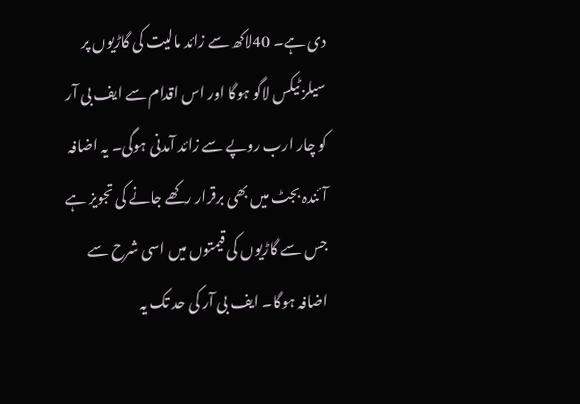دی ہے۔ 40لاکھ سے زائد مالیت کی گاڑیوں پر سیلز ٹیکس لاگو ہوگا اور اس اقدام سے ایف بی آر کو چار ارب روپے سے زائد آمدنی ہوگی۔ یہ اضافہ آئندہ بجٹ میں بھی برقرار رکھے جانے کی تجویز ہے جس سے گاڑیوں کی قیمتوں میں اسی شرح سے اضافہ ہوگا۔ ایف بی آر کی حد تک یہ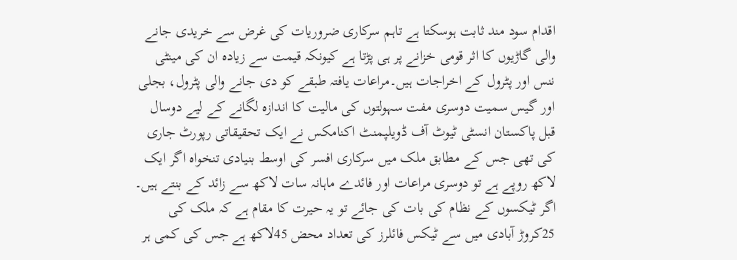اقدام سود مند ثابت ہوسکتا ہے تاہم سرکاری ضروریات کی غرض سے خریدی جانے والی گاڑیوں کا اثر قومی خزانے پر ہی پڑتا ہے کیونکہ قیمت سے زیادہ ان کی مینٹی ننس اور پٹرول کے اخراجات ہیں۔مراعات یافتہ طبقے کو دی جانے والی پٹرول، بجلی اور گیس سمیت دوسری مفت سہولتوں کی مالیت کا اندازہ لگانے کے لیے دوسال قبل پاکستان انسٹی ٹیوٹ آف ڈویلپمنٹ اکنامکس نے ایک تحقیقاتی رپورٹ جاری کی تھی جس کے مطابق ملک میں سرکاری افسر کی اوسط بنیادی تنخواہ اگر ایک لاکھ روپے ہے تو دوسری مراعات اور فائدے ماہانہ سات لاکھ سے زائد کے بنتے ہیں۔ اگر ٹیکسوں کے نظام کی بات کی جائے تو یہ حیرت کا مقام ہے کہ ملک کی 25کروڑ آبادی میں سے ٹیکس فائلرز کی تعداد محض 45لاکھ ہے جس کی کمی ہر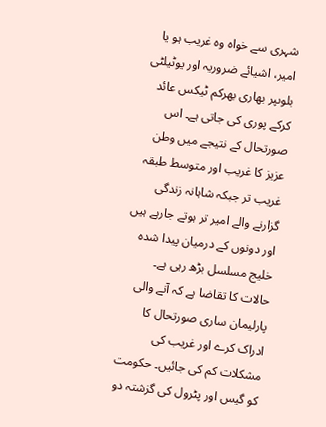شہری سے خواہ وہ غریب ہو یا امیر، اشیائے ضروریہ اور یوٹیلٹی بلوںپر بھاری بھرکم ٹیکس عائد کرکے پوری کی جاتی ہے۔ اس صورتحال کے نتیجے میں وطن عزیز کا غریب اور متوسط طبقہ غریب تر جبکہ شاہانہ زندگی گزارنے والے امیر تر ہوتے جارہے ہیں اور دونوں کے درمیان پیدا شدہ خلیج مسلسل بڑھ رہی ہے۔ حالات کا تقاضا ہے کہ آنے والی پارلیمان ساری صورتحال کا ادراک کرے اور غریب کی مشکلات کم کی جائیں۔ حکومت کو گیس اور پٹرول کی گزشتہ دو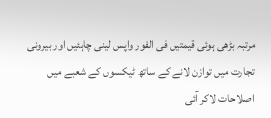مرتبہ بڑھی ہوئی قیمتیں فی الفور واپس لینی چاہئیں اور بیرونی تجارت میں توازن لانے کے ساتھ ٹیکسوں کے شعبے میں اصلاحات لاکر آئی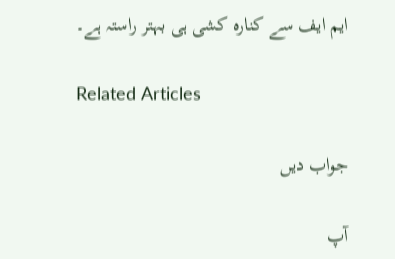ایم ایف سے کنارہ کشی ہی بہتر راستہ ہے۔

Related Articles

جواب دیں

آپ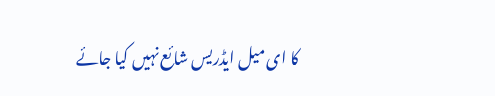کا ای میل ایڈریس شائع نہیں کیا جائے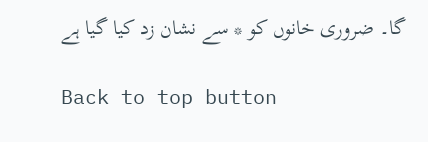گا۔ ضروری خانوں کو * سے نشان زد کیا گیا ہے

Back to top button